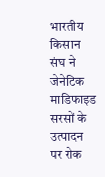भारतीय किसान संघ ने जेनेटिक माडिफाइड सरसों के उत्पादन पर रोक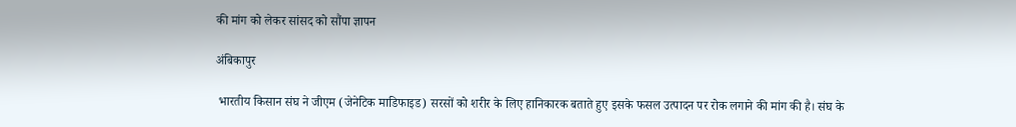की मांग को लेकर सांसद को सौंपा ज्ञापन

अंबिकापुर

 भारतीय किसान संघ ने जीएम (जेनेटिक माडिफाइड) सरसों को शरीर के लिए हानिकारक बताते हुए इसके फसल उत्पादन पर रोक लगाने की मांग की है। संघ के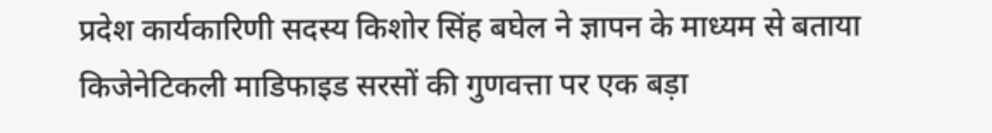प्रदेश कार्यकारिणी सदस्य किशोर सिंह बघेल ने ज्ञापन के माध्यम से बताया किजेनेटिकली माडिफाइड सरसों की गुणवत्ता पर एक बड़ा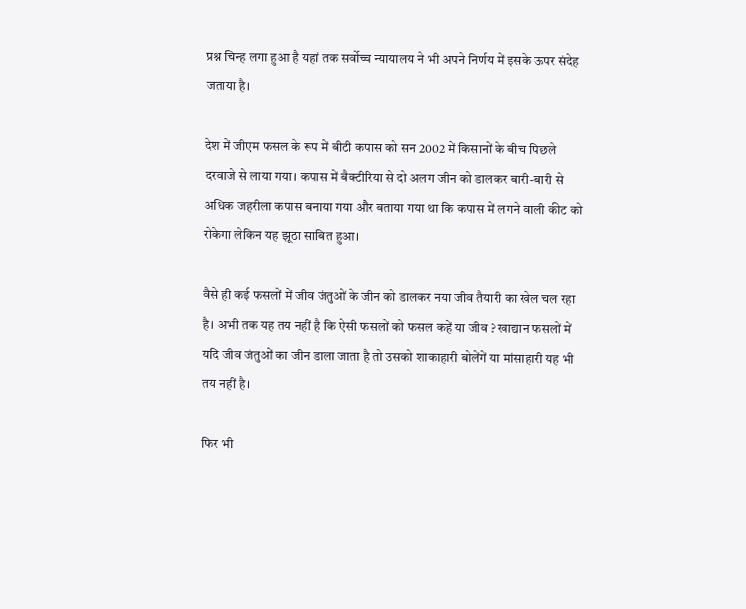प्रश्न चिन्ह लगा हुआ है यहां तक सर्वोच्च न्यायालय ने भी अपने निर्णय में इसके ऊपर संदेह जताया है।

देश में जीएम फसल के रूप में बीटी कपास को सन 2002 में किसानों के बीच पिछले दरवाजे से लाया गया। कपास में बैक्टीरिया से दो अलग जीन को डालकर बारी-बारी से अधिक जहरीला कपास बनाया गया और बताया गया था कि कपास में लगने वाली कीट को रोकेगा लेकिन यह झूठा साबित हुआ।

वैसे ही कई फसलों में जीव जंतुओं के जीन को डालकर नया जीव तैयारी का खेल चल रहा है। अभी तक यह तय नहीं है कि ऐसी फसलों को फसल कहें या जीव ? खाद्यान फसलों में यदि जीव जंतुओं का जीन डाला जाता है तो उसको शाकाहारी बोलेंगें या मांसाहारी यह भी तय नहीं है।

फिर भी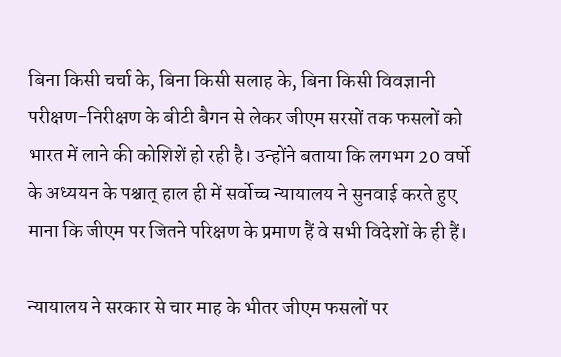बिना किसी चर्चा के, बिना किसी सलाह के, बिना किसी विवज्ञानी परीक्षण-निरीक्षण के बीटी बैगन से लेकर जीएम सरसों तक फसलों को भारत में लाने की कोशिशें हो रही है। उन्होंने बताया कि लगभग 20 वर्षो के अध्ययन के पश्चात् हाल ही में सर्वोच्च न्यायालय ने सुनवाई करते हुए माना कि जीएम पर जितने परिक्षण के प्रमाण हैं वे सभी विदेशों के ही हैं।

न्यायालय ने सरकार से चार माह के भीतर जीएम फसलों पर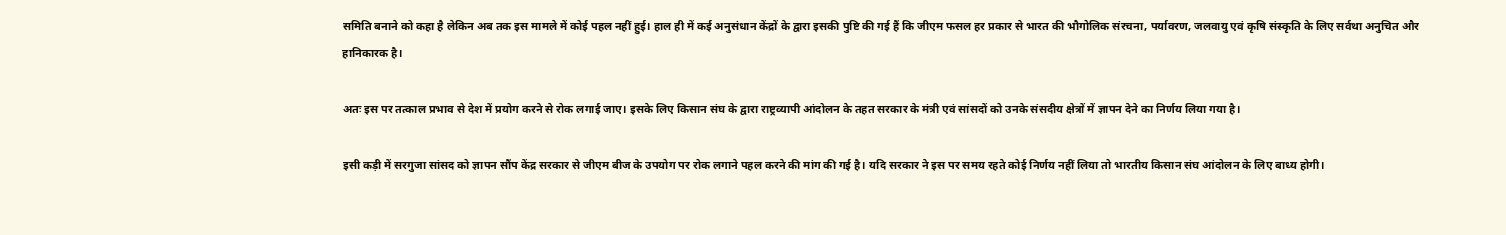समिति बनाने को कहा है लेकिन अब तक इस मामले में कोई पहल नहीं हुई। हाल ही में कई अनुसंधान केंद्रों के द्वारा इसकी पुष्टि की गई हैं कि जीएम फसल हर प्रकार से भारत की भौगोलिक संरचना, पर्यावरण, जलवायु एवं कृषि संस्कृति के लिए सर्वथा अनुचित और हानिकारक है।

अतः इस पर तत्काल प्रभाव से देश में प्रयोग करने से रोक लगाई जाए। इसके लिए किसान संघ के द्वारा राष्ट्रव्यापी आंदोलन के तहत सरकार के मंत्री एवं सांसदों को उनके संसदीय क्षेत्रों में ज्ञापन देने का निर्णय लिया गया है।

इसी कड़ी में सरगुजा सांसद को ज्ञापन सौंप केंद्र सरकार से जीएम बीज के उपयोग पर रोक लगाने पहल करने की मांग की गई है। यदि सरकार ने इस पर समय रहते कोई निर्णय नहीं लिया तो भारतीय किसान संघ आंदोलन के लिए बाध्य होगी।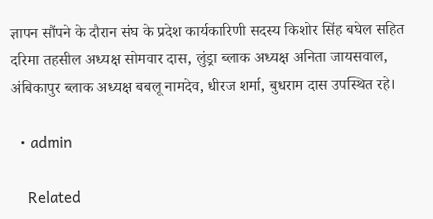ज्ञापन सौंपने के दौरान संघ के प्रदेश कार्यकारिणी सदस्य किशोर सिंह बघेल सहित दरिमा तहसील अध्यक्ष सोमवार दास, लुंड्रा ब्लाक अध्यक्ष अनिता जायसवाल, अंबिकापुर ब्लाक अध्यक्ष बबलू नामदेव, धीरज शर्मा, बुधराम दास उपस्थित रहे।

  • admin

    Related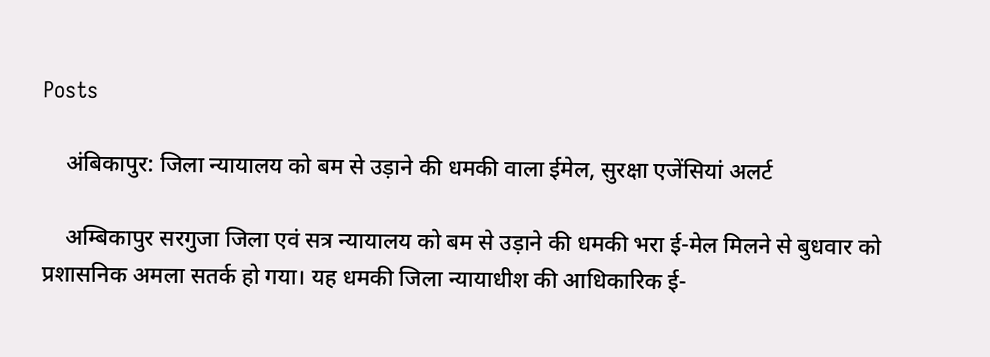Posts

    अंबिकापुर: जिला न्यायालय को बम से उड़ाने की धमकी वाला ईमेल, सुरक्षा एजेंसियां अलर्ट

    अम्बिकापुर सरगुजा जिला एवं सत्र न्यायालय को बम से उड़ाने की धमकी भरा ई-मेल मिलने से बुधवार को प्रशासनिक अमला सतर्क हो गया। यह धमकी जिला न्यायाधीश की आधिकारिक ई-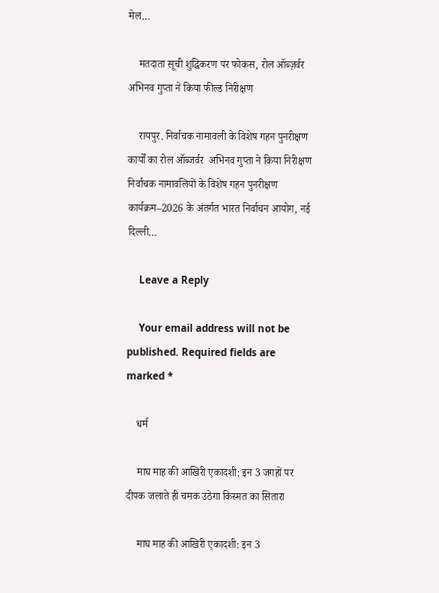मेल…

    मतदाता सूची शुद्धिकरण पर फोकस, रोल ऑब्ज़र्वर अभिनव गुप्ता ने किया फील्ड निरीक्षण

    रायपुर. निर्वाचक नामावली के विशेष गहन पुनरीक्षण कार्यों का रोल ऑब्जर्वर  अभिनव गुप्ता ने किया निरीक्षण निर्वाचक नामावलियों के विशेष गहन पुनरीक्षण कार्यक्रम–2026 के अंतर्गत भारत निर्वाचन आयोग, नई दिल्ली…

    Leave a Reply

    Your email address will not be published. Required fields are marked *

    धर्म

    माघ माह की आखिरी एकादशी: इन 3 जगहों पर दीपक जलाते ही चमक उठेगा किस्मत का सितारा

    माघ माह की आखिरी एकादशी: इन 3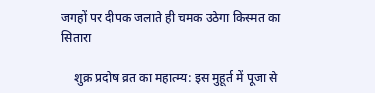जगहों पर दीपक जलाते ही चमक उठेगा किस्मत का सितारा

    शुक्र प्रदोष व्रत का महात्म्य: इस मुहूर्त में पूजा से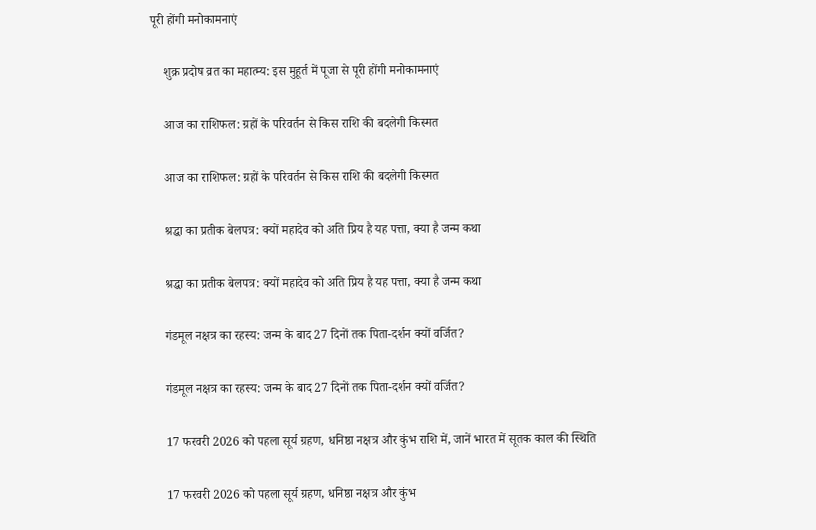पूरी होंगी मनोकामनाएं

    शुक्र प्रदोष व्रत का महात्म्य: इस मुहूर्त में पूजा से पूरी होंगी मनोकामनाएं

    आज का राशिफल: ग्रहों के परिवर्तन से किस राशि की बदलेगी किस्मत

    आज का राशिफल: ग्रहों के परिवर्तन से किस राशि की बदलेगी किस्मत

    श्रद्धा का प्रतीक बेलपत्र: क्यों महादेव को अति प्रिय है यह पत्ता, क्या है जन्म कथा

    श्रद्धा का प्रतीक बेलपत्र: क्यों महादेव को अति प्रिय है यह पत्ता, क्या है जन्म कथा

    गंडमूल नक्षत्र का रहस्य: जन्म के बाद 27 दिनों तक पिता-दर्शन क्यों वर्जित?

    गंडमूल नक्षत्र का रहस्य: जन्म के बाद 27 दिनों तक पिता-दर्शन क्यों वर्जित?

    17 फरवरी 2026 को पहला सूर्य ग्रहण, धनिष्ठा नक्षत्र और कुंभ राशि में, जानें भारत में सूतक काल की स्थिति

    17 फरवरी 2026 को पहला सूर्य ग्रहण, धनिष्ठा नक्षत्र और कुंभ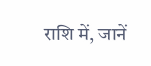राशि में, जानें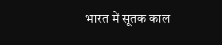भारत में सूतक काल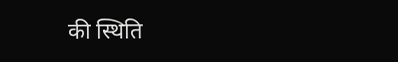की स्थिति